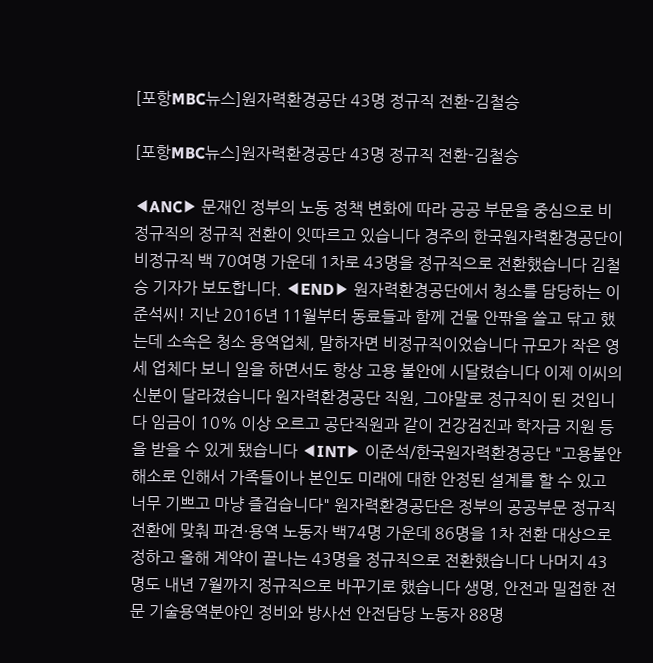[포항MBC뉴스]원자력환경공단 43명 정규직 전환-김철승

[포항MBC뉴스]원자력환경공단 43명 정규직 전환-김철승

◀ANC▶ 문재인 정부의 노동 정책 변화에 따라 공공 부문을 중심으로 비정규직의 정규직 전환이 잇따르고 있습니다 경주의 한국원자력환경공단이 비정규직 백 70여명 가운데 1차로 43명을 정규직으로 전환했습니다 김철승 기자가 보도합니다. ◀END▶ 원자력환경공단에서 청소를 담당하는 이준석씨! 지난 2016년 11월부터 동료들과 함께 건물 안팎을 쓸고 닦고 했는데 소속은 청소 용역업체, 말하자면 비정규직이었습니다 규모가 작은 영세 업체다 보니 일을 하면서도 항상 고용 불안에 시달렸습니다 이제 이씨의 신분이 달라졌습니다 원자력환경공단 직원, 그야말로 정규직이 된 것입니다 임금이 10% 이상 오르고 공단직원과 같이 건강검진과 학자금 지원 등을 받을 수 있게 됐습니다 ◀INT▶ 이준석/한국원자력환경공단 "고용불안 해소로 인해서 가족들이나 본인도 미래에 대한 안정된 설계를 할 수 있고 너무 기쁘고 마냥 즐겁습니다" 원자력환경공단은 정부의 공공부문 정규직 전환에 맞춰 파견·용역 노동자 백74명 가운데 86명을 1차 전환 대상으로 정하고 올해 계약이 끝나는 43명을 정규직으로 전환했습니다 나머지 43명도 내년 7월까지 정규직으로 바꾸기로 했습니다 생명, 안전과 밀접한 전문 기술용역분야인 정비와 방사선 안전담당 노동자 88명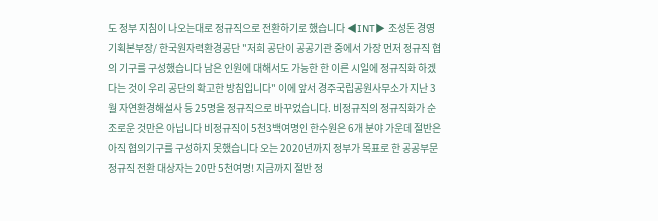도 정부 지침이 나오는대로 정규직으로 전환하기로 했습니다 ◀INT▶ 조성돈 경영기획본부장/ 한국원자력환경공단 "저희 공단이 공공기관 중에서 가장 먼저 정규직 협의 기구를 구성했습니다 남은 인원에 대해서도 가능한 한 이른 시일에 정규직화 하겠다는 것이 우리 공단의 확고한 방침입니다" 이에 앞서 경주국립공원사무소가 지난 3월 자연환경해설사 등 25명을 정규직으로 바꾸었습니다. 비정규직의 정규직화가 순조로운 것만은 아닙니다 비정규직이 5천3백여명인 한수원은 6개 분야 가운데 절반은 아직 협의기구를 구성하지 못했습니다 오는 2020년까지 정부가 목표로 한 공공부문 정규직 전환 대상자는 20만 5천여명! 지금까지 절반 정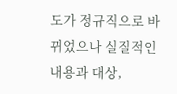도가 정규직으로 바뀌었으나 실질적인 내용과 대상,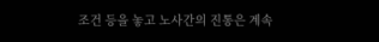조건 등을 놓고 노사간의 진통은 계속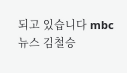되고 있습니다 mbc 뉴스 김철승